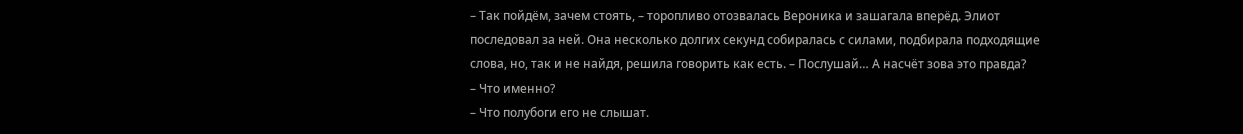– Так пойдём, зачем стоять, – торопливо отозвалась Вероника и зашагала вперёд. Элиот последовал за ней. Она несколько долгих секунд собиралась с силами, подбирала подходящие слова, но, так и не найдя, решила говорить как есть. – Послушай… А насчёт зова это правда?
– Что именно?
– Что полубоги его не слышат.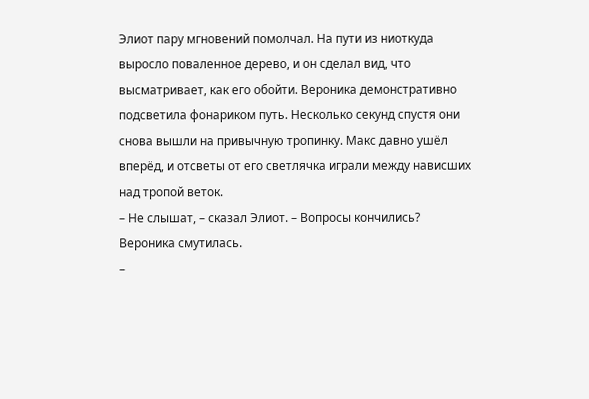Элиот пару мгновений помолчал. На пути из ниоткуда выросло поваленное дерево, и он сделал вид, что высматривает, как его обойти. Вероника демонстративно подсветила фонариком путь. Несколько секунд спустя они снова вышли на привычную тропинку. Макс давно ушёл вперёд, и отсветы от его светлячка играли между нависших над тропой веток.
– Не слышат, – сказал Элиот. – Вопросы кончились?
Вероника смутилась.
–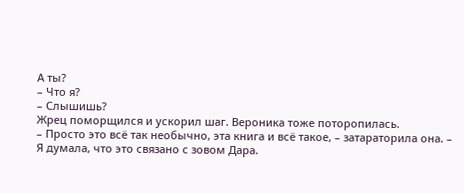А ты?
– Что я?
– Слышишь?
Жрец поморщился и ускорил шаг. Вероника тоже поторопилась.
– Просто это всё так необычно, эта книга и всё такое, – затараторила она. – Я думала, что это связано с зовом Дара.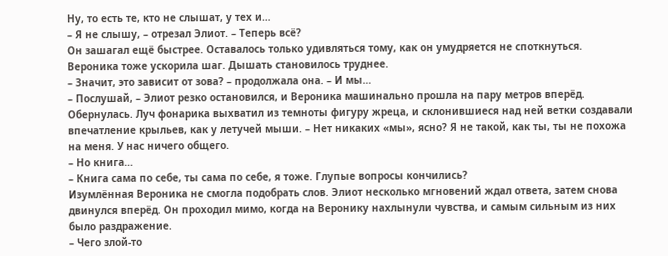Ну, то есть те, кто не слышат, у тех и…
– Я не слышу, – отрезал Элиот. – Теперь всё?
Он зашагал ещё быстрее. Оставалось только удивляться тому, как он умудряется не споткнуться. Вероника тоже ускорила шаг. Дышать становилось труднее.
– Значит, это зависит от зова? – продолжала она. – И мы…
– Послушай, – Элиот резко остановился, и Вероника машинально прошла на пару метров вперёд. Обернулась. Луч фонарика выхватил из темноты фигуру жреца, и склонившиеся над ней ветки создавали впечатление крыльев, как у летучей мыши. – Нет никаких «мы», ясно? Я не такой, как ты, ты не похожа на меня. У нас ничего общего.
– Но книга…
– Книга сама по себе, ты сама по себе, я тоже. Глупые вопросы кончились?
Изумлённая Вероника не смогла подобрать слов. Элиот несколько мгновений ждал ответа, затем снова двинулся вперёд. Он проходил мимо, когда на Веронику нахлынули чувства, и самым сильным из них было раздражение.
– Чего злой-то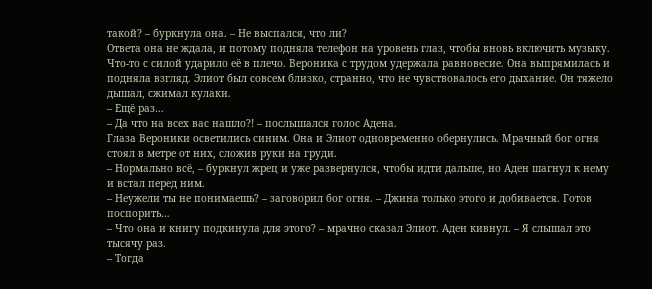такой? – буркнула она. – Не выспался, что ли?
Ответа она не ждала, и потому подняла телефон на уровень глаз, чтобы вновь включить музыку.
Что-то с силой ударило её в плечо. Вероника с трудом удержала равновесие. Она выпрямилась и подняла взгляд. Элиот был совсем близко, странно, что не чувствовалось его дыхание. Он тяжело дышал, сжимал кулаки.
– Ещё раз…
– Да что на всех вас нашло?! – послышался голос Адена.
Глаза Вероники осветились синим. Она и Элиот одновременно обернулись. Мрачный бог огня стоял в метре от них, сложив руки на груди.
– Нормально всё, – буркнул жрец и уже развернулся, чтобы идти дальше, но Аден шагнул к нему и встал перед ним.
– Неужели ты не понимаешь? – заговорил бог огня. – Джина только этого и добивается. Готов поспорить…
– Что она и книгу подкинула для этого? – мрачно сказал Элиот. Аден кивнул. – Я слышал это тысячу раз.
– Тогда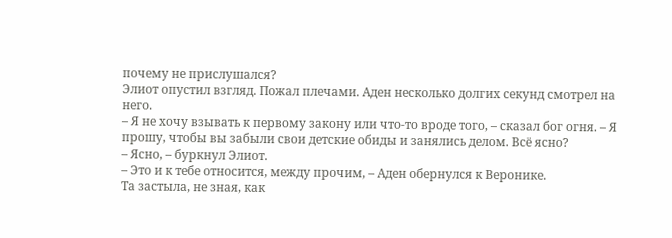почему не прислушался?
Элиот опустил взгляд. Пожал плечами. Аден несколько долгих секунд смотрел на него.
– Я не хочу взывать к первому закону или что-то вроде того, – сказал бог огня. – Я прошу, чтобы вы забыли свои детские обиды и занялись делом. Всё ясно?
– Ясно, – буркнул Элиот.
– Это и к тебе относится, между прочим, – Аден обернулся к Веронике.
Та застыла, не зная, как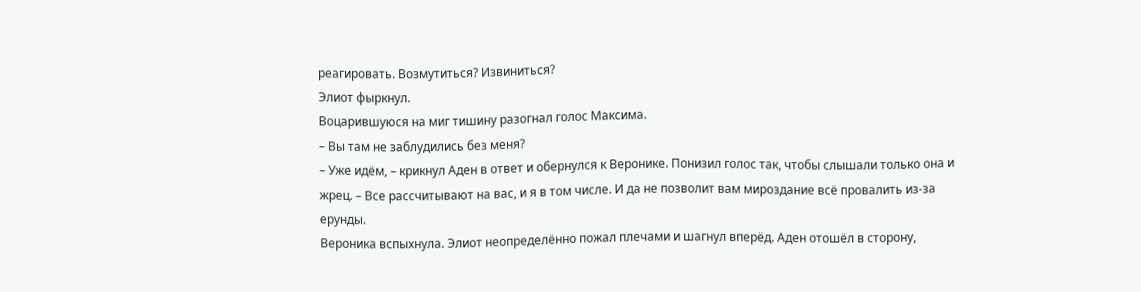реагировать. Возмутиться? Извиниться?
Элиот фыркнул.
Воцарившуюся на миг тишину разогнал голос Максима.
– Вы там не заблудились без меня?
– Уже идём, – крикнул Аден в ответ и обернулся к Веронике. Понизил голос так, чтобы слышали только она и жрец. – Все рассчитывают на вас, и я в том числе. И да не позволит вам мироздание всё провалить из-за ерунды.
Вероника вспыхнула. Элиот неопределённо пожал плечами и шагнул вперёд. Аден отошёл в сторону,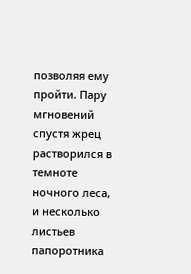позволяя ему пройти. Пару мгновений спустя жрец растворился в темноте ночного леса, и несколько листьев папоротника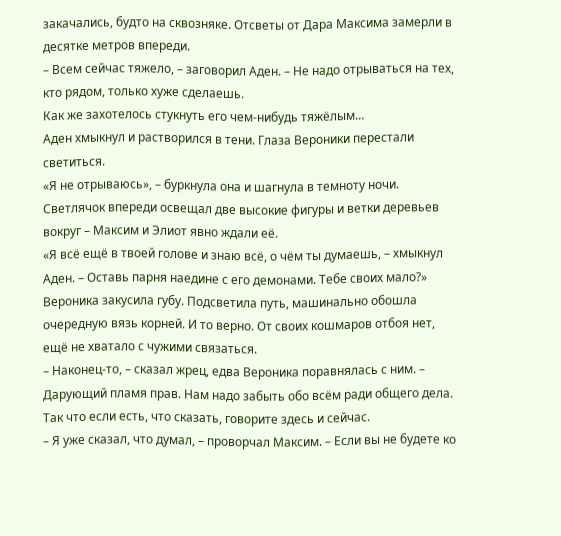закачались, будто на сквозняке. Отсветы от Дара Максима замерли в десятке метров впереди.
– Всем сейчас тяжело, – заговорил Аден. – Не надо отрываться на тех, кто рядом, только хуже сделаешь.
Как же захотелось стукнуть его чем-нибудь тяжёлым…
Аден хмыкнул и растворился в тени. Глаза Вероники перестали светиться.
«Я не отрываюсь», – буркнула она и шагнула в темноту ночи. Светлячок впереди освещал две высокие фигуры и ветки деревьев вокруг – Максим и Элиот явно ждали её.
«Я всё ещё в твоей голове и знаю всё, о чём ты думаешь, – хмыкнул Аден. – Оставь парня наедине с его демонами. Тебе своих мало?»
Вероника закусила губу. Подсветила путь, машинально обошла очередную вязь корней. И то верно. От своих кошмаров отбоя нет, ещё не хватало с чужими связаться.
– Наконец-то, – сказал жрец, едва Вероника поравнялась с ним. – Дарующий пламя прав. Нам надо забыть обо всём ради общего дела. Так что если есть, что сказать, говорите здесь и сейчас.
– Я уже сказал, что думал, – проворчал Максим. – Если вы не будете ко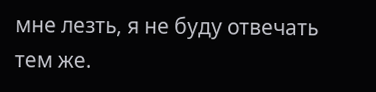мне лезть, я не буду отвечать тем же.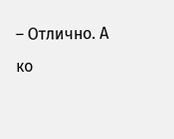– Отлично. А ко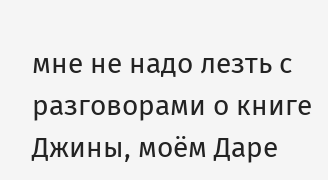мне не надо лезть с разговорами о книге Джины, моём Даре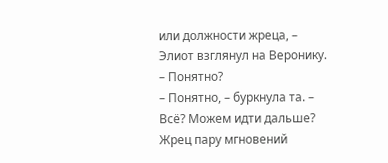или должности жреца, – Элиот взглянул на Веронику. – Понятно?
– Понятно, – буркнула та. – Всё? Можем идти дальше?
Жрец пару мгновений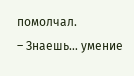помолчал.
– Знаешь… умение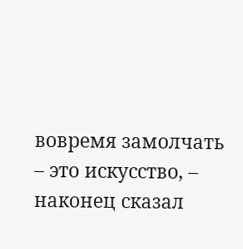вовремя замолчать – это искусство, – наконец сказал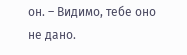он. – Видимо, тебе оно не дано.